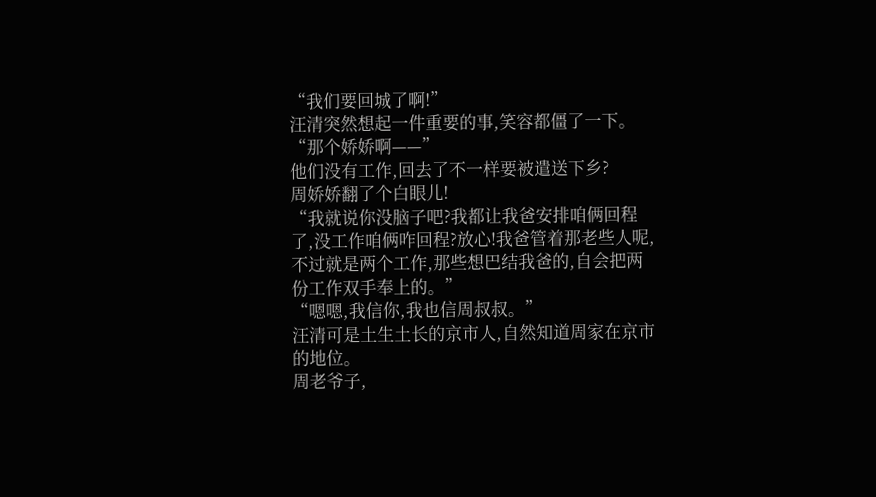“我们要回城了啊!”
汪清突然想起一件重要的事,笑容都僵了一下。
“那个娇娇啊——”
他们没有工作,回去了不一样要被遣送下乡?
周娇娇翻了个白眼儿!
“我就说你没脑子吧?我都让我爸安排咱俩回程了,没工作咱俩咋回程?放心!我爸管着那老些人呢,不过就是两个工作,那些想巴结我爸的,自会把两份工作双手奉上的。”
“嗯嗯,我信你,我也信周叔叔。”
汪清可是土生土长的京市人,自然知道周家在京市的地位。
周老爷子,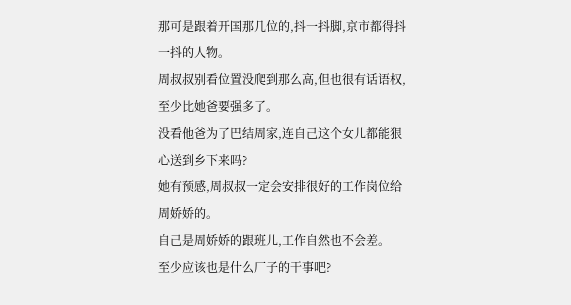那可是跟着开国那几位的,抖一抖脚,京市都得抖一抖的人物。
周叔叔别看位置没爬到那么高,但也很有话语权,至少比她爸要强多了。
没看他爸为了巴结周家,连自己这个女儿都能狠心送到乡下来吗?
她有预感,周叔叔一定会安排很好的工作岗位给周娇娇的。
自己是周娇娇的跟班儿,工作自然也不会差。
至少应该也是什么厂子的干事吧?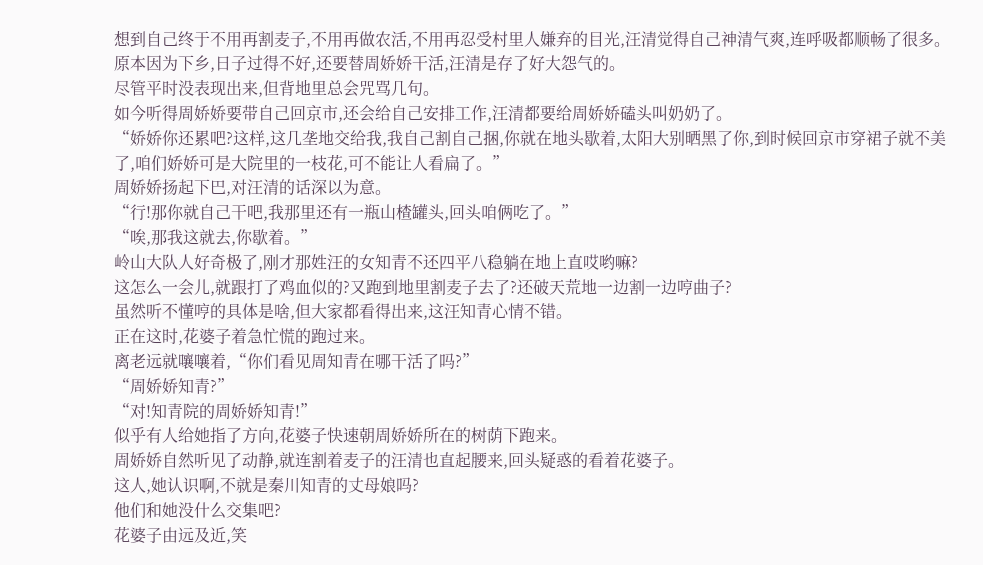想到自己终于不用再割麦子,不用再做农活,不用再忍受村里人嫌弃的目光,汪清觉得自己神清气爽,连呼吸都顺畅了很多。
原本因为下乡,日子过得不好,还要替周娇娇干活,汪清是存了好大怨气的。
尽管平时没表现出来,但背地里总会咒骂几句。
如今听得周娇娇要带自己回京市,还会给自己安排工作,汪清都要给周娇娇磕头叫奶奶了。
“娇娇你还累吧?这样,这几垄地交给我,我自己割自己捆,你就在地头歇着,太阳大别晒黑了你,到时候回京市穿裙子就不美了,咱们娇娇可是大院里的一枝花,可不能让人看扁了。”
周娇娇扬起下巴,对汪清的话深以为意。
“行!那你就自己干吧,我那里还有一瓶山楂罐头,回头咱俩吃了。”
“唉,那我这就去,你歇着。”
岭山大队人好奇极了,刚才那姓汪的女知青不还四平八稳躺在地上直哎哟嘛?
这怎么一会儿,就跟打了鸡血似的?又跑到地里割麦子去了?还破天荒地一边割一边哼曲子?
虽然听不懂哼的具体是啥,但大家都看得出来,这汪知青心情不错。
正在这时,花婆子着急忙慌的跑过来。
离老远就嚷嚷着,“你们看见周知青在哪干活了吗?”
“周娇娇知青?”
“对!知青院的周娇娇知青!”
似乎有人给她指了方向,花婆子快速朝周娇娇所在的树荫下跑来。
周娇娇自然听见了动静,就连割着麦子的汪清也直起腰来,回头疑惑的看着花婆子。
这人,她认识啊,不就是秦川知青的丈母娘吗?
他们和她没什么交集吧?
花婆子由远及近,笑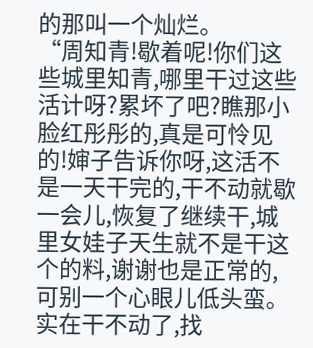的那叫一个灿烂。
“周知青!歇着呢!你们这些城里知青,哪里干过这些活计呀?累坏了吧?瞧那小脸红彤彤的,真是可怜见的!婶子告诉你呀,这活不是一天干完的,干不动就歇一会儿,恢复了继续干,城里女娃子天生就不是干这个的料,谢谢也是正常的,可别一个心眼儿低头蛮。实在干不动了,找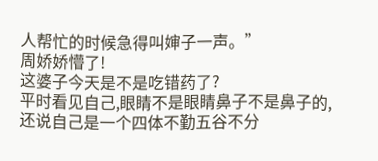人帮忙的时候急得叫婶子一声。”
周娇娇懵了!
这婆子今天是不是吃错药了?
平时看见自己,眼睛不是眼睛鼻子不是鼻子的,还说自己是一个四体不勤五谷不分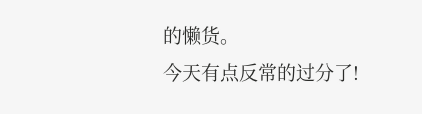的懒货。
今天有点反常的过分了!